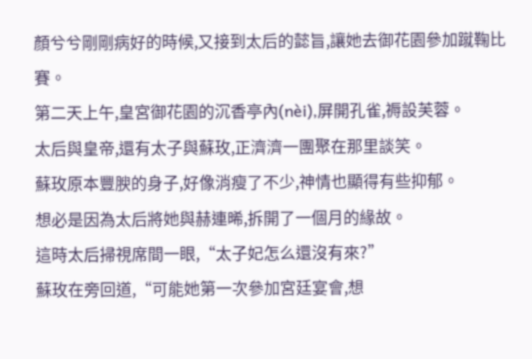顏兮兮剛剛病好的時候,又接到太后的懿旨,讓她去御花園參加蹴鞠比賽。
第二天上午,皇宮御花園的沉香亭內(nèi),屏開孔雀,褥設芙蓉。
太后與皇帝,還有太子與蘇玫,正濟濟一團聚在那里談笑。
蘇玫原本豐腴的身子,好像消瘦了不少,神情也顯得有些抑郁。
想必是因為太后將她與赫連晞,拆開了一個月的緣故。
這時太后掃視席間一眼,“太子妃怎么還沒有來?”
蘇玫在旁回道,“可能她第一次參加宮廷宴會,想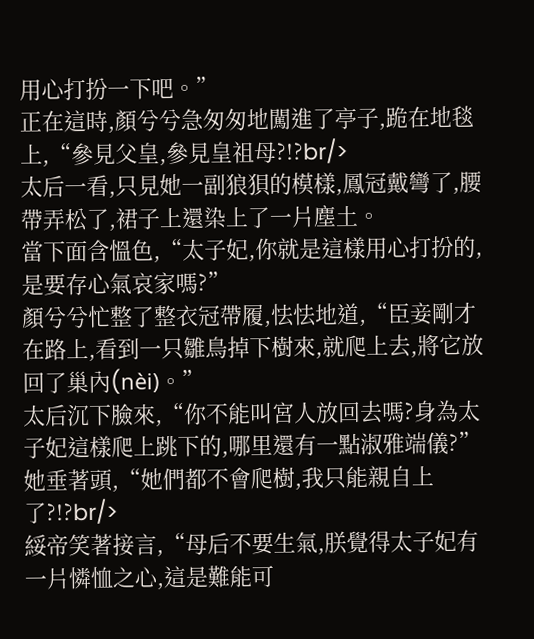用心打扮一下吧。”
正在這時,顏兮兮急匆匆地闖進了亭子,跪在地毯上,“參見父皇,參見皇祖母?!?br/>
太后一看,只見她一副狼狽的模樣,鳳冠戴彎了,腰帶弄松了,裙子上還染上了一片塵土。
當下面含慍色,“太子妃,你就是這樣用心打扮的,是要存心氣哀家嗎?”
顏兮兮忙整了整衣冠帶履,怯怯地道,“臣妾剛才在路上,看到一只雛鳥掉下樹來,就爬上去,將它放回了巢內(nèi)。”
太后沉下臉來,“你不能叫宮人放回去嗎?身為太子妃這樣爬上跳下的,哪里還有一點淑雅端儀?”
她垂著頭,“她們都不會爬樹,我只能親自上了?!?br/>
綏帝笑著接言,“母后不要生氣,朕覺得太子妃有一片憐恤之心,這是難能可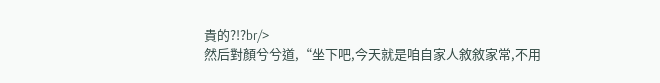貴的?!?br/>
然后對顏兮兮道,“坐下吧,今天就是咱自家人敘敘家常,不用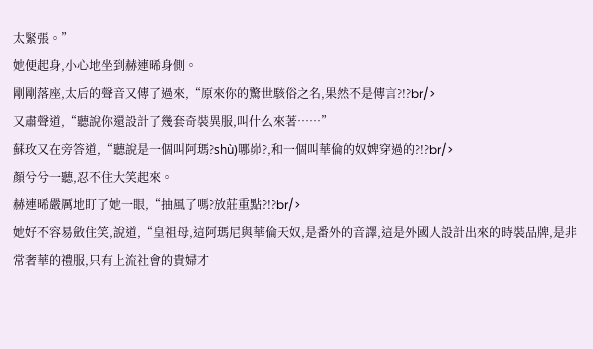太緊張。”
她便起身,小心地坐到赫連晞身側。
剛剛落座,太后的聲音又傳了過來,“原來你的驚世駭俗之名,果然不是傳言?!?br/>
又肅聲道,“聽說你還設計了幾套奇裝異服,叫什么來著……”
蘇玫又在旁答道,“聽說是一個叫阿瑪?shù)哪峁?,和一個叫華倫的奴婢穿過的?!?br/>
顏兮兮一聽,忍不住大笑起來。
赫連晞嚴厲地盯了她一眼,“抽風了嗎?放莊重點?!?br/>
她好不容易斂住笑,說道,“皇祖母,這阿瑪尼與華倫天奴,是番外的音譯,這是外國人設計出來的時裝品牌,是非常奢華的禮服,只有上流社會的貴婦才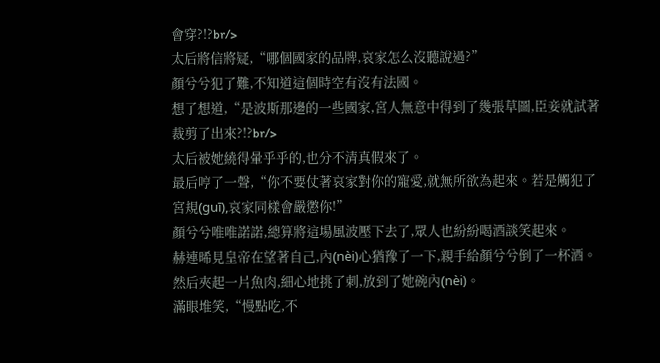會穿?!?br/>
太后將信將疑,“哪個國家的品牌,哀家怎么沒聽說過?”
顏兮兮犯了難,不知道這個時空有沒有法國。
想了想道,“是波斯那邊的一些國家,宮人無意中得到了幾張草圖,臣妾就試著裁剪了出來?!?br/>
太后被她繞得暈乎乎的,也分不清真假來了。
最后哼了一聲,“你不要仗著哀家對你的寵愛,就無所欲為起來。若是觸犯了宮規(guī),哀家同樣會嚴懲你!”
顏兮兮唯唯諾諾,總算將這場風波壓下去了,眾人也紛紛喝酒談笑起來。
赫連晞見皇帝在望著自己,內(nèi)心猶豫了一下,親手給顏兮兮倒了一杯酒。
然后夾起一片魚肉,細心地挑了刺,放到了她碗內(nèi)。
滿眼堆笑,“慢點吃,不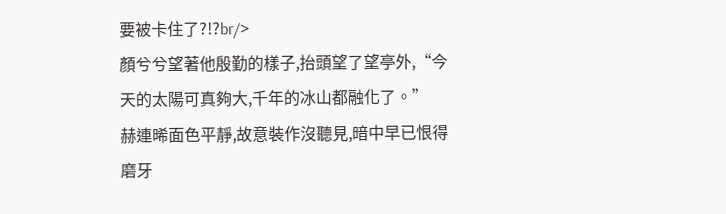要被卡住了?!?br/>
顏兮兮望著他殷勤的樣子,抬頭望了望亭外,“今天的太陽可真夠大,千年的冰山都融化了。”
赫連晞面色平靜,故意裝作沒聽見,暗中早已恨得磨牙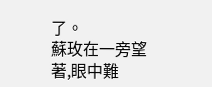了。
蘇玫在一旁望著,眼中難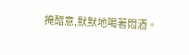掩醋意,默默地喝著悶酒。